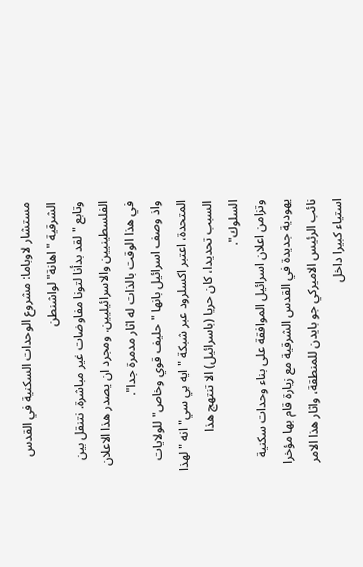مستشار لاوباما: مشروع الوحدات السكنية في القدس الشرقية "اهانة" لواشنطن
وتابع "لقد بدأنا لتونا مفاوضات غير مباشرة. نتنقل بين الفلسطينيين والاسرائيليين. ومجرد ان يصدر هذا الاعلان في هذا الوقت بالذات له اثار مدمرة جدا".
واذ وصف اسرائيل بانها "حليف قوي وخاص" للولايات المتحدة، اعتبر اكسلرود عبر شبكة "ايه بي سي" انه "لهذا السبب تحديدا، كان حريا (باسرائيل) الا تنتهج هذا السلوك".
وتزامن اعلان اسرائيل الموافقة على بناء وحدات سكنية يهودية جديدة في القدس الشرقية مع زيارة قام بها مؤخرا نائب الرئيس الاميركي جو بايدن للمنطقة، واثار هذا الامر استياء كبيرا داخل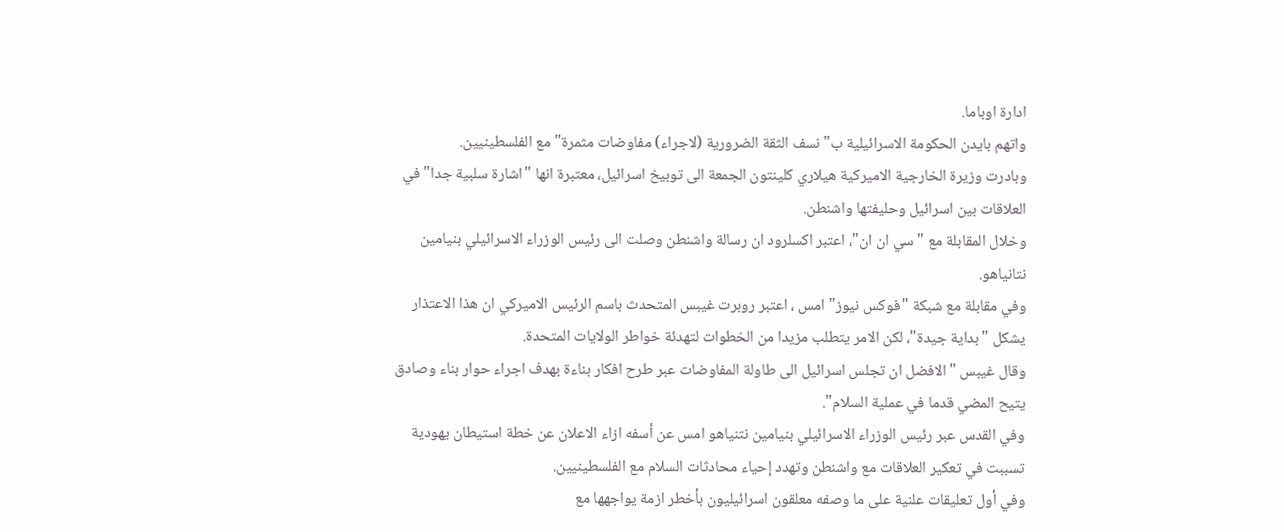ادارة اوباما.
واتهم بايدن الحكومة الاسرائيلية ب"نسف الثقة الضرورية (لاجراء) مفاوضات مثمرة" مع الفلسطينيين.
وبادرت وزيرة الخارجية الاميركية هيلاري كلينتون الجمعة الى توبيخ اسرائيل، معتبرة انها "اشارة سلبية جدا" في العلاقات بين اسرائيل وحليفتها واشنطن.
وخلال المقابلة مع "سي ان ان"، اعتبر اكسلرود ان رسالة واشنطن وصلت الى رئيس الوزراء الاسرائيلي بنيامين نتانياهو.
وفي مقابلة مع شبكة "فوكس نيوز" امس ، اعتبر روبرت غيبس المتحدث باسم الرئيس الاميركي ان هذا الاعتذار يشكل "بداية جيدة"، لكن الامر يتطلب مزيدا من الخطوات لتهدئة خواطر الولايات المتحدة.
وقال غيبس "الافضل ان تجلس اسرائيل الى طاولة المفاوضات عبر طرح افكار بناءة بهدف اجراء حوار بناء وصادق يتيح المضي قدما في عملية السلام".
وفي القدس عبر رئيس الوزراء الاسرائيلي بنيامين نتنياهو امس عن أسفه ازاء الاعلان عن خطة استيطان يهودية تسببت في تعكير العلاقات مع واشنطن وتهدد إحياء محادثات السلام مع الفلسطينيين.
وفي أول تعليقات علنية على ما وصفه معلقون اسرائيليون بأخطر ازمة يواجهها مع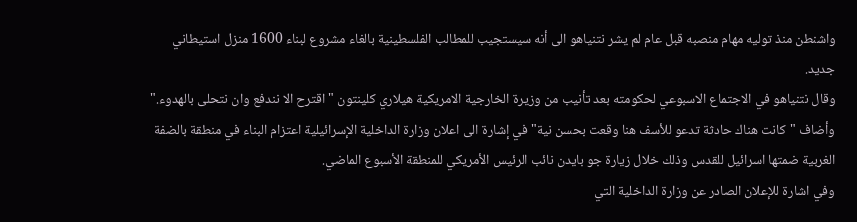واشنطن منذ توليه مهام منصبه قبل عام لم يشر نتنياهو الى أنه سيستجيب للمطالب الفلسطينية بالغاء مشروع لبناء 1600 منزل استيطاني جديد.
وقال نتنياهو في الاجتماع الاسبوعي لحكومته بعد تأنيب من وزيرة الخارجية الامريكية هيلاري كلينتون "اقترح الا نندفع وان نتحلى بالهدوء."
وأضاف "كانت هناك حادثة تدعو للأسف هنا وقعت بحسن نية" في إشارة الى اعلان وزارة الداخلية الإسرائيلية اعتزام البناء في منطقة بالضفة الغربية ضمتها اسرائيل للقدس وذلك خلال زيارة جو بايدن نائب الرئيس الأمريكي للمنطقة الأسبوع الماضي.
وفي اشارة للإعلان الصادر عن وزارة الداخلية التي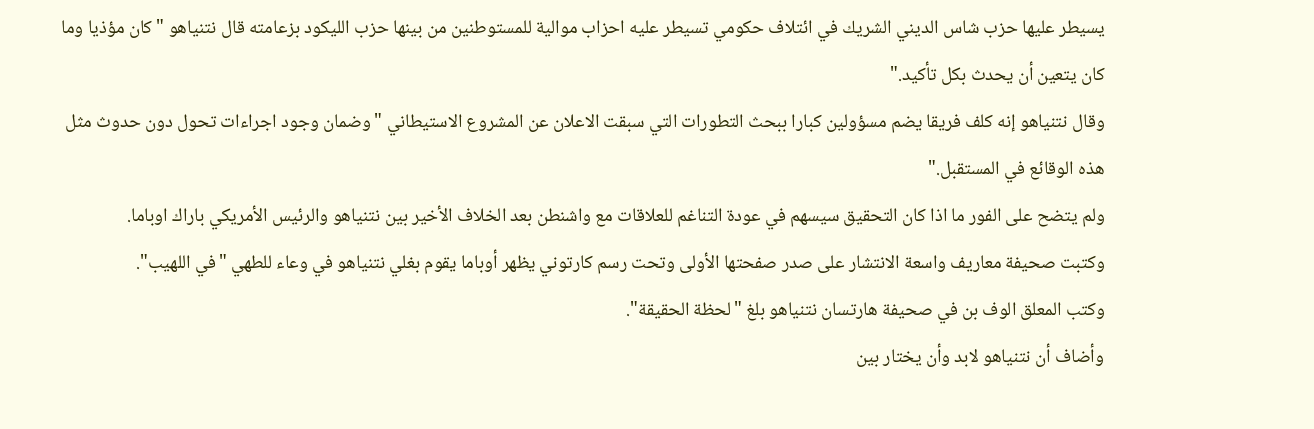يسيطر عليها حزب شاس الديني الشريك في ائتلاف حكومي تسيطر عليه احزاب موالية للمستوطنين من بينها حزب الليكود بزعامته قال نتنياهو "كان مؤذيا وما كان يتعين أن يحدث بكل تأكيد."
وقال نتنياهو إنه كلف فريقا يضم مسؤولين كبارا ببحث التطورات التي سبقت الاعلان عن المشروع الاستيطاني "وضمان وجود اجراءات تحول دون حدوث مثل هذه الوقائع في المستقبل."
ولم يتضح على الفور ما اذا كان التحقيق سيسهم في عودة التناغم للعلاقات مع واشنطن بعد الخلاف الأخير بين نتنياهو والرئيس الأمريكي باراك اوباما.
وكتبت صحيفة معاريف واسعة الانتشار على صدر صفحتها الأولى وتحت رسم كارتوني يظهر أوباما يقوم بغلي نتنياهو في وعاء للطهي "في اللهيب".
وكتب المعلق الوف بن في صحيفة هارتسان نتنياهو بلغ "لحظة الحقيقة".
وأضاف أن نتنياهو لابد وأن يختار بين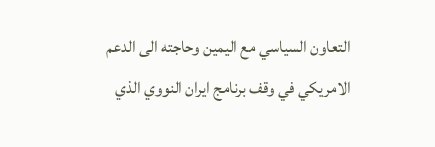التعاون السياسي مع اليمين وحاجته الى الدعم الامريكي في وقف برنامج ايران النووي الذي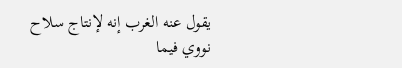يقول عنه الغرب إنه لإنتاج سلاح نووي فيما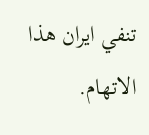تنفي ايران هذا الاتهام.